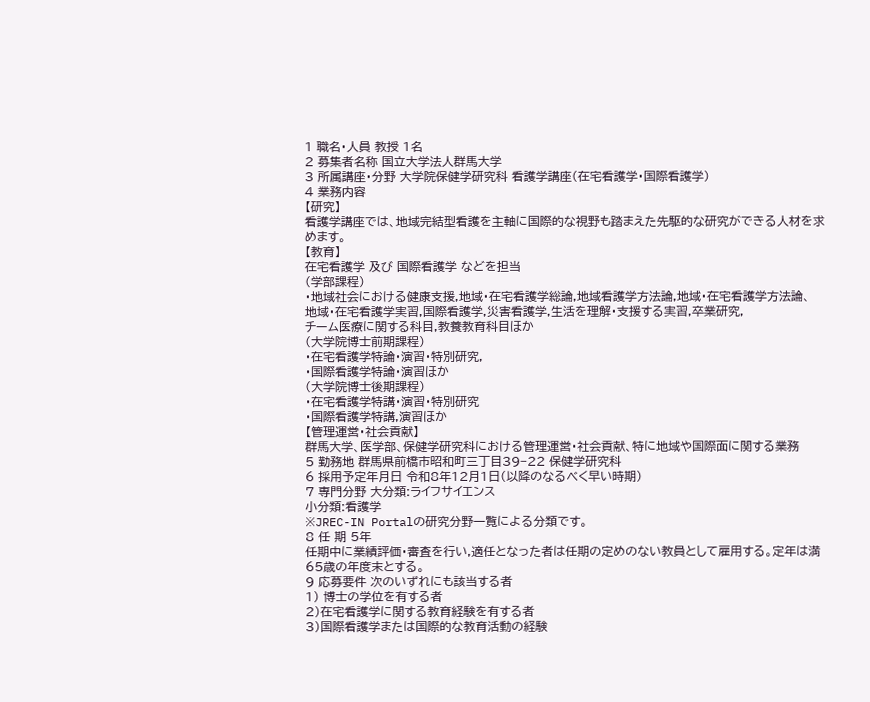1 職名・人員 教授 1名
2 募集者名称 国立大学法人群馬大学
3 所属講座・分野 大学院保健学研究科 看護学講座(在宅看護学・国際看護学)
4 業務内容
【研究】
看護学講座では、地域完結型看護を主軸に国際的な視野も踏まえた先駆的な研究ができる人材を求めます。
【教育】
在宅看護学 及び 国際看護学 などを担当
(学部課程)
・地域社会における健康支援,地域・在宅看護学総論,地域看護学方法論,地域・在宅看護学方法論、
地域・在宅看護学実習,国際看護学,災害看護学,生活を理解・支援する実習,卒業研究,
チーム医療に関する科目,教養教育科目ほか
(大学院博士前期課程)
・在宅看護学特論・演習・特別研究,
・国際看護学特論・演習ほか
(大学院博士後期課程)
・在宅看護学特講・演習・特別研究
・国際看護学特講,演習ほか
【管理運営・社会貢献】
群馬大学、医学部、保健学研究科における管理運営・社会貢献、特に地域や国際面に関する業務
5 勤務地 群馬県前橋市昭和町三丁目39−22 保健学研究科
6 採用予定年月日 令和8年12月1日(以降のなるべく早い時期)
7 専門分野 大分類:ライフサイエンス
小分類:看護学
※JREC-IN Portalの研究分野一覧による分類です。
8 任 期 5年
任期中に業績評価・審査を行い,適任となった者は任期の定めのない教員として雇用する。定年は満65歳の年度末とする。
9 応募要件 次のいずれにも該当する者
1) 博士の学位を有する者
2)在宅看護学に関する教育経験を有する者
3)国際看護学または国際的な教育活動の経験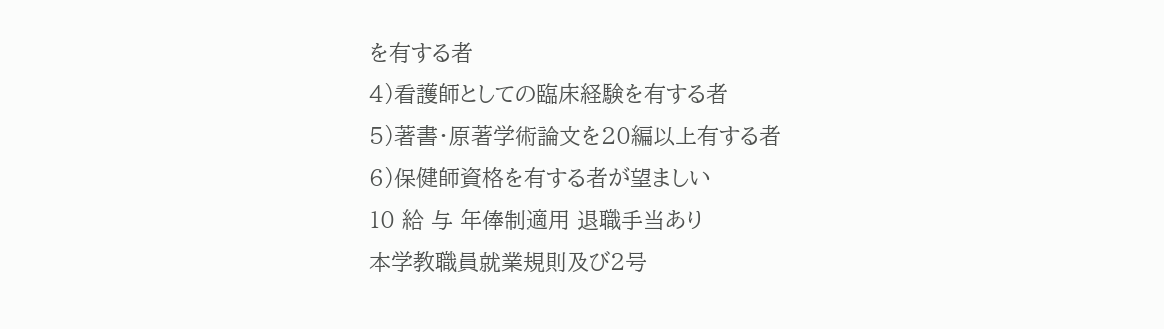を有する者
4)看護師としての臨床経験を有する者
5)著書・原著学術論文を20編以上有する者
6)保健師資格を有する者が望ましい
10 給 与 年俸制適用 退職手当あり
本学教職員就業規則及び2号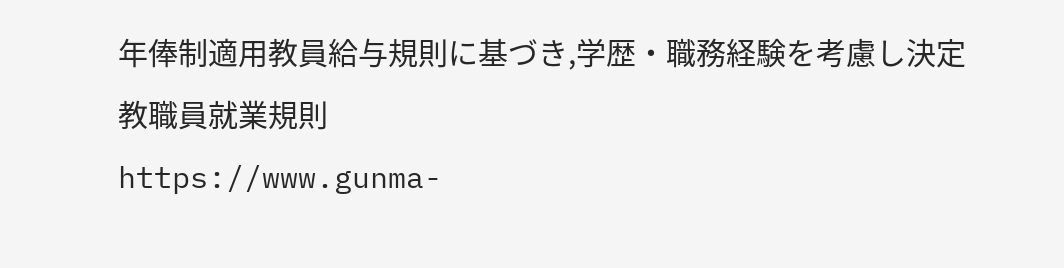年俸制適用教員給与規則に基づき,学歴・職務経験を考慮し決定
教職員就業規則
https://www.gunma-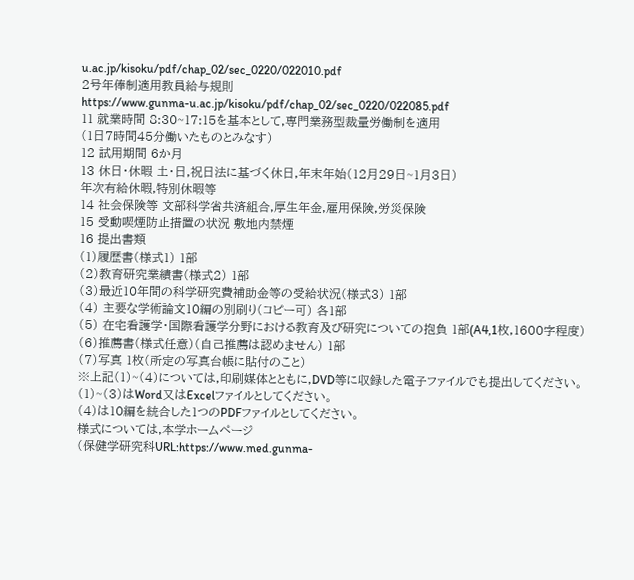u.ac.jp/kisoku/pdf/chap_02/sec_0220/022010.pdf
2号年俸制適用教員給与規則
https://www.gunma-u.ac.jp/kisoku/pdf/chap_02/sec_0220/022085.pdf
11 就業時間 8:30~17:15を基本として,専門業務型裁量労働制を適用
(1日7時間45分働いたものとみなす)
12 試用期間 6か月
13 休日・休暇 土・日,祝日法に基づく休日,年末年始(12月29日~1月3日)
年次有給休暇,特別休暇等
14 社会保険等 文部科学省共済組合,厚生年金,雇用保険,労災保険
15 受動喫煙防止措置の状況 敷地内禁煙
16 提出書類
(1)履歴書(様式1) 1部
(2)教育研究業績書(様式2) 1部
(3)最近10年間の科学研究費補助金等の受給状況(様式3) 1部
(4) 主要な学術論文10編の別刷り(コピー可) 各1部
(5) 在宅看護学・国際看護学分野における教育及び研究についての抱負 1部(A4,1枚,1600字程度)
(6)推薦書(様式任意)(自己推薦は認めません) 1部
(7)写真 1枚(所定の写真台帳に貼付のこと)
※上記(1)~(4)については,印刷媒体とともに,DVD等に収録した電子ファイルでも提出してください。
(1)~(3)はWord又はExcelファイルとしてください。
(4)は10編を統合した1つのPDFファイルとしてください。
様式については,本学ホームページ
(保健学研究科URL:https://www.med.gunma-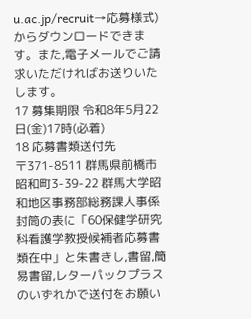u.ac.jp/recruit→応募様式)からダウンロードできます。また,電子メールでご請求いただければお送りいたします。
17 募集期限 令和8年5月22日(金)17時(必着)
18 応募書類送付先
〒371-8511 群馬県前橋市昭和町3-39-22 群馬大学昭和地区事務部総務課人事係
封筒の表に「60保健学研究科看護学教授候補者応募書類在中」と朱書きし,書留,簡易書留,レターパックプラスのいずれかで送付をお願い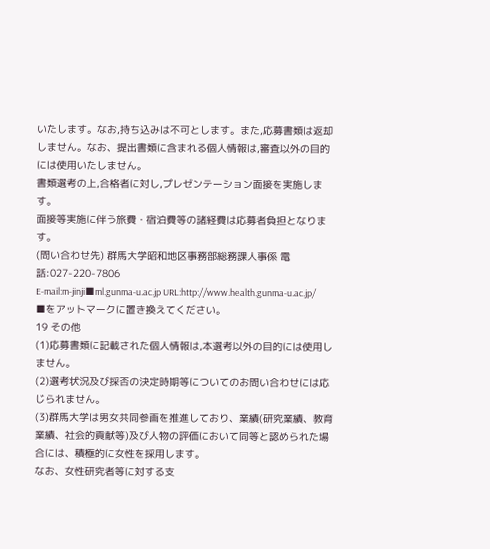いたします。なお,持ち込みは不可とします。また,応募書類は返却しません。なお、提出書類に含まれる個人情報は,審査以外の目的には使用いたしません。
書類選考の上,合格者に対し,プレゼンテーション面接を実施します。
面接等実施に伴う旅費・宿泊費等の諸経費は応募者負担となります。
(問い合わせ先) 群馬大学昭和地区事務部総務課人事係 電話:027-220-7806
E-mail:m-jinji■ml.gunma-u.ac.jp URL:http://www.health.gunma-u.ac.jp/
■をアットマークに置き換えてください。
19 その他
(1)応募書類に記載された個人情報は,本選考以外の目的には使用しません。
(2)選考状況及び採否の決定時期等についてのお問い合わせには応じられません。
(3)群馬大学は男女共同参画を推進しており、業績(研究業績、教育業績、社会的貢献等)及び人物の評価において同等と認められた場合には、積極的に女性を採用します。
なお、女性研究者等に対する支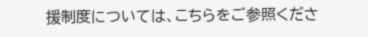援制度については、こちらをご参照くださ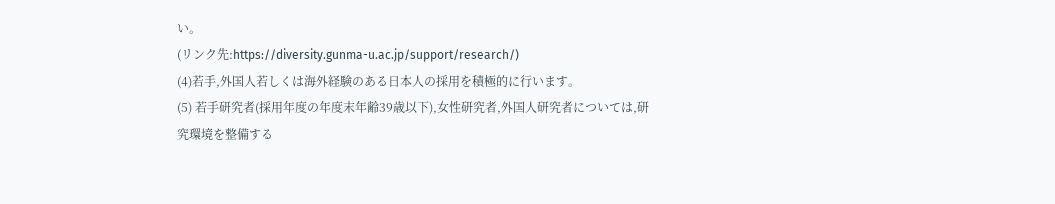い。
(リンク先:https://diversity.gunma-u.ac.jp/support/research/)
(4)若手,外国人若しくは海外経験のある日本人の採用を積極的に行います。
(5) 若手研究者(採用年度の年度末年齢39歳以下),女性研究者,外国人研究者については,研究環境を整備する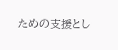ための支援とし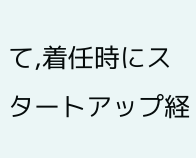て,着任時にスタートアップ経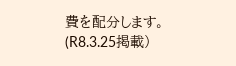費を配分します。
(R8.3.25掲載)